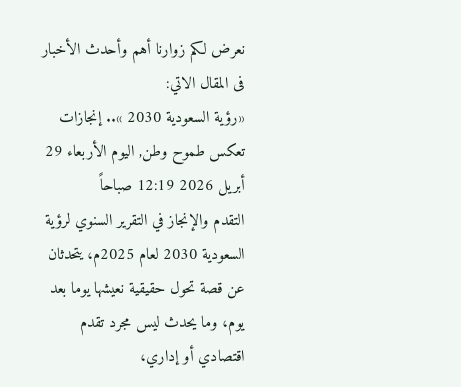نعرض لكم زوارنا أهم وأحدث الأخبار فى المقال الاتي:
«رؤية السعودية 2030 ».. إنجازات تعكس طموح وطن, اليوم الأربعاء 29 أبريل 2026 12:19 صباحاً
التقدم والإنجاز في التقرير السنوي لرؤية السعودية 2030 لعام 2025م، يتحدثان عن قصة تحول حقيقية نعيشها يوما بعد يوم، وما يحدث ليس مجرد تقدم اقتصادي أو إداري،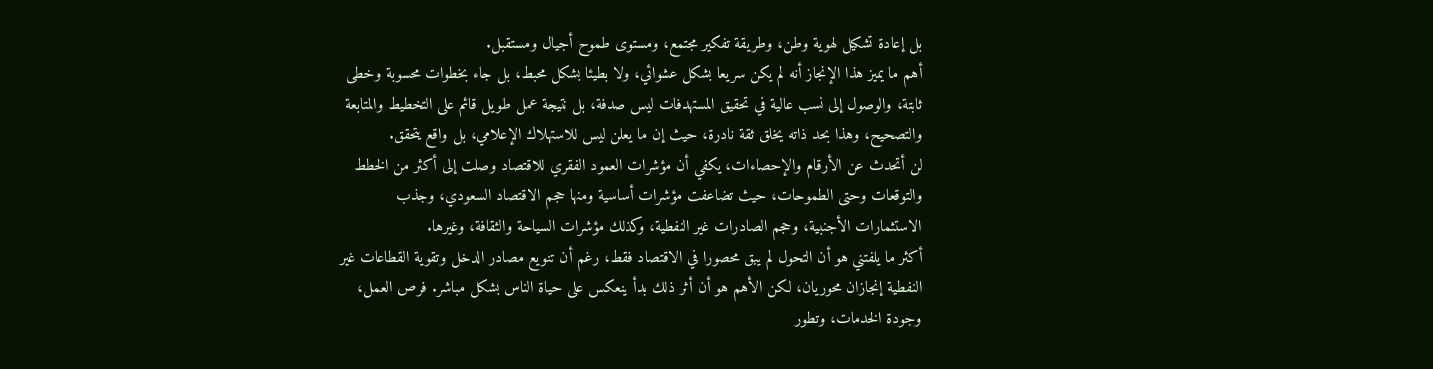بل إعادة تشكيل لهوية وطن، وطريقة تفكير مجتمع، ومستوى طموح أجيال ومستقبل.
أهم ما يميز هذا الإنجاز أنه لم يكن سريعا بشكل عشوائي، ولا بطيئا بشكل محبط، بل جاء بخطوات محسوبة وخطى ثابتة، والوصول إلى نسب عالية في تحقيق المستهدفات ليس صدفة، بل نتيجة عمل طويل قائم على التخطيط والمتابعة والتصحيح، وهذا بحد ذاته يخلق ثقة نادرة، حيث إن ما يعلن ليس للاستهلاك الإعلامي، بل واقع يتحقق.
لن أتحدث عن الأرقام والإحصاءات، يكفي أن مؤشرات العمود الفقري للاقتصاد وصلت إلى أكثر من الخطط والتوقعات وحتى الطموحات، حيث تضاعفت مؤشرات أساسية ومنها حجم الاقتصاد السعودي، وجذب الاستثمارات الأجنبية، وحجم الصادرات غير النفطية، وكذلك مؤشرات السياحة والثقافة، وغيرها.
أكثر ما يلفتني هو أن التحول لم يبق محصورا في الاقتصاد فقط، رغم أن تنويع مصادر الدخل وتقوية القطاعات غير النفطية إنجازان محوريان، لكن الأهم هو أن أثر ذلك بدأ ينعكس على حياة الناس بشكل مباشر. فرص العمل، وجودة الخدمات، وتطور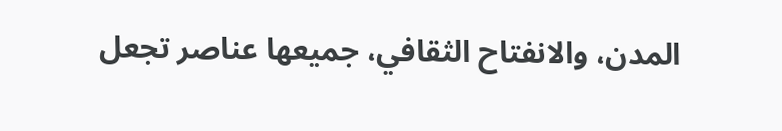المدن، والانفتاح الثقافي، جميعها عناصر تجعل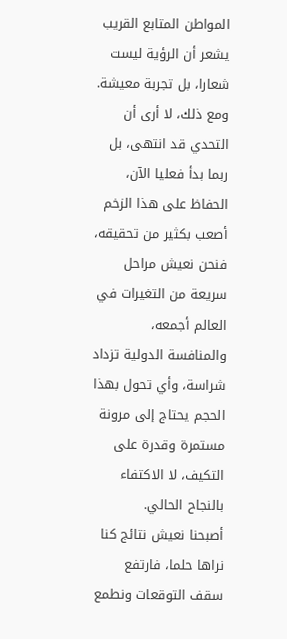المواطن المتابع القريب يشعر أن الرؤية ليست شعارا، بل تجربة معيشة.
ومع ذلك، لا أرى أن التحدي قد انتهى، بل ربما بدأ فعليا الآن، الحفاظ على هذا الزخم أصعب بكثير من تحقيقه، فنحن نعيش مراحل سريعة من التغيرات في العالم أجمعه، والمنافسة الدولية تزداد شراسة، وأي تحول بهذا الحجم يحتاج إلى مرونة مستمرة وقدرة على التكيف، لا الاكتفاء بالنجاح الحالي.
أصبحنا نعيش نتائج كنا نراها حلما، فارتفع سقف التوقعات ونطمع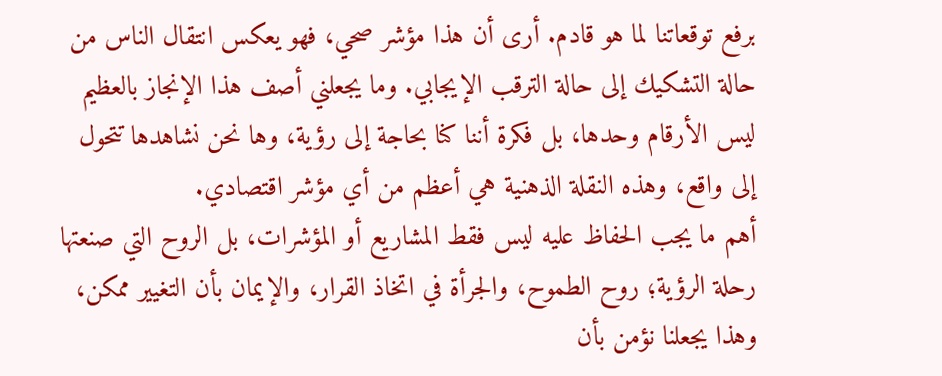برفع توقعاتنا لما هو قادم. أرى أن هذا مؤشر صحي، فهو يعكس انتقال الناس من حالة التشكيك إلى حالة الترقب الإيجابي. وما يجعلني أصف هذا الإنجاز بالعظيم ليس الأرقام وحدها، بل فكرة أننا كنا بحاجة إلى رؤية، وها نحن نشاهدها تتحول إلى واقع، وهذه النقلة الذهنية هي أعظم من أي مؤشر اقتصادي.
أهم ما يجب الحفاظ عليه ليس فقط المشاريع أو المؤشرات، بل الروح التي صنعتها رحلة الرؤية؛ روح الطموح، والجرأة في اتخاذ القرار، والإيمان بأن التغيير ممكن، وهذا يجعلنا نؤمن بأن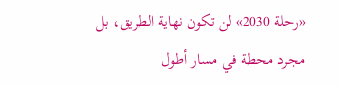«رحلة 2030» لن تكون نهاية الطريق، بل مجرد محطة في مسار أطول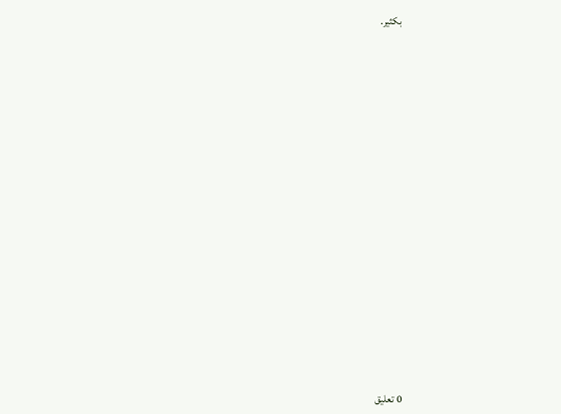بكثير.

















0 تعليق